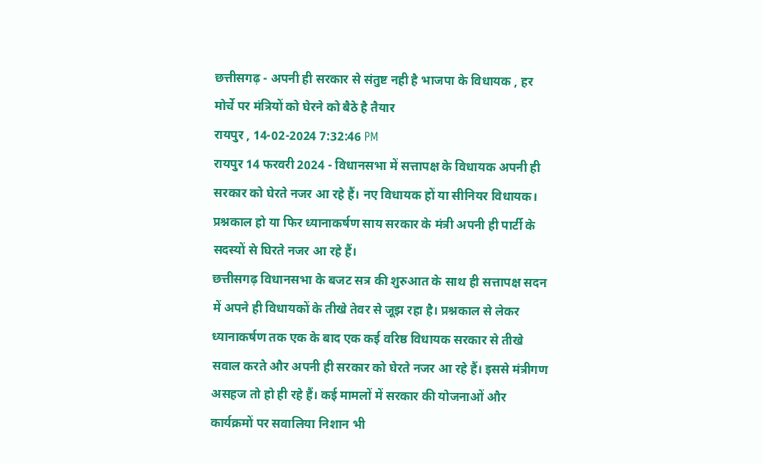छत्तीसगढ़ - अपनी ही सरकार से संतुष्ट नही है भाजपा के विधायक , हर मोर्चे पर मंत्रियों को घेरने को बैठे है तैयार
रायपुर , 14-02-2024 7:32:46 PM
रायपुर 14 फरवरी 2024 - विधानसभा में सत्तापक्ष के विधायक अपनी ही सरकार को घेरते नजर आ रहे हैं। नए विधायक हों या सीनियर विधायक। प्रश्नकाल हो या फिर ध्यानाकर्षण साय सरकार के मंत्री अपनी ही पार्टी के सदस्यों से घिरते नजर आ रहे हैं।
छत्तीसगढ़ विधानसभा के बजट सत्र की शुरुआत के साथ ही सत्तापक्ष सदन में अपने ही विधायकों के तीखे तेवर से जूझ रहा है। प्रश्नकाल से लेकर ध्यानाकर्षण तक एक के बाद एक कई वरिष्ठ विधायक सरकार से तीखे सवाल करते और अपनी ही सरकार को घेरते नजर आ रहे हैं। इससे मंत्रीगण असहज तो हो ही रहे हैं। कई मामलों में सरकार की योजनाओं और कार्यक्रमों पर सवालिया निशान भी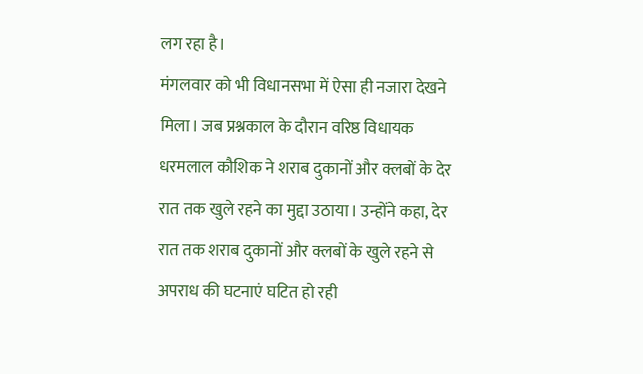लग रहा है।
मंगलवार को भी विधानसभा में ऐसा ही नजारा देखने मिला। जब प्रश्नकाल के दौरान वरिष्ठ विधायक धरमलाल कौशिक ने शराब दुकानों और क्लबों के देर रात तक खुले रहने का मुद्दा उठाया। उन्होंने कहा, देर रात तक शराब दुकानों और क्लबों के खुले रहने से अपराध की घटनाएं घटित हो रही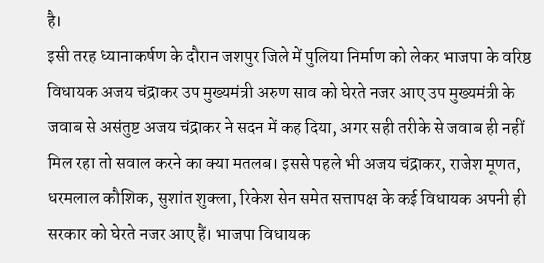है।
इसी तरह ध्यानाकर्षण के दौरान जशपुर जिले में पुलिया निर्माण को लेकर भाजपा के वरिष्ठ विधायक अजय चंद्राकर उप मुख्यमंत्री अरुण साव को घेरते नजर आए उप मुख्यमंत्री के जवाब से असंतुष्ट अजय चंद्राकर ने सदन में कह दिया, अगर सही तरीके से जवाब ही नहीं मिल रहा तो सवाल करने का क्या मतलब। इससे पहले भी अजय चंद्राकर, राजेश मूणत, धरमलाल कौशिक, सुशांत शुक्ला, रिकेश सेन समेत सत्तापक्ष के कई विधायक अपनी ही सरकार को घेरते नजर आए हैं। भाजपा विधायक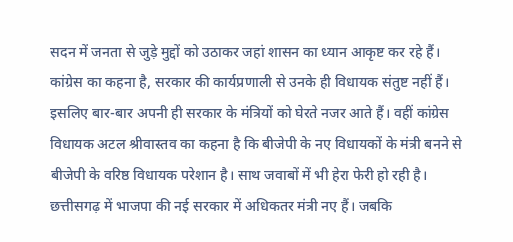सदन में जनता से जुड़े मुद्दों को उठाकर जहां शासन का ध्यान आकृष्ट कर रहे हैं।
कांग्रेस का कहना है, सरकार की कार्यप्रणाली से उनके ही विधायक संतुष्ट नहीं हैं। इसलिए बार-बार अपनी ही सरकार के मंत्रियों को घेरते नजर आते हैं। वहीं कांग्रेस विधायक अटल श्रीवास्तव का कहना है कि बीजेपी के नए विधायकों के मंत्री बनने से बीजेपी के वरिष्ठ विधायक परेशान है। साथ जवाबों में भी हेरा फेरी हो रही है।
छत्तीसगढ़ में भाजपा की नई सरकार में अधिकतर मंत्री नए हैं। जबकि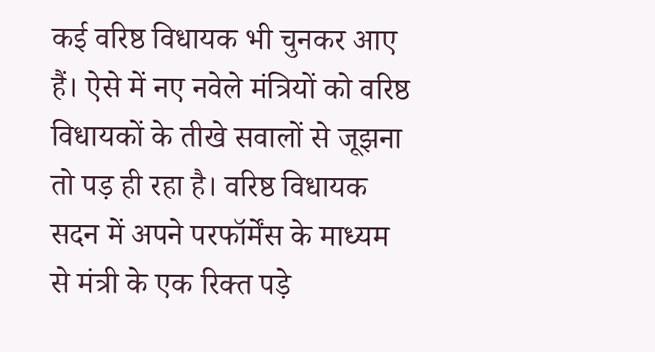कई वरिष्ठ विधायक भी चुनकर आए हैं। ऐसे में नए नवेले मंत्रियों को वरिष्ठ विधायकों के तीखे सवालों से जूझना तो पड़ ही रहा है। वरिष्ठ विधायक सदन में अपने परफॉर्मेंस के माध्यम से मंत्री के एक रिक्त पड़े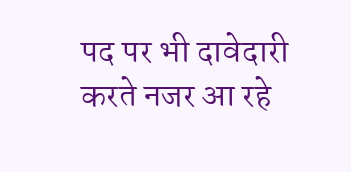पद पर भी दावेदारी करते नजर आ रहे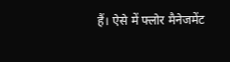हैं। ऐसे में फ्लोर मैनेजमेंट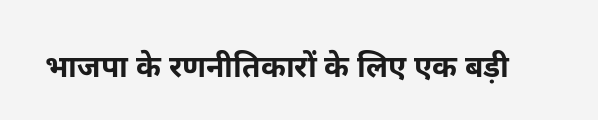भाजपा के रणनीतिकारों के लिए एक बड़ी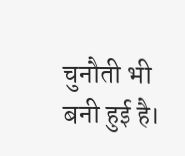चुनौती भी बनी हुई है।